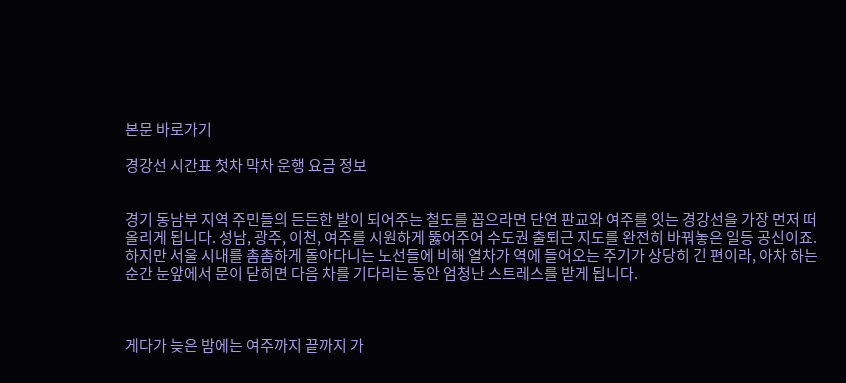본문 바로가기

경강선 시간표 첫차 막차 운행 요금 정보


경기 동남부 지역 주민들의 든든한 발이 되어주는 철도를 꼽으라면 단연 판교와 여주를 잇는 경강선을 가장 먼저 떠올리게 됩니다. 성남, 광주, 이천, 여주를 시원하게 뚫어주어 수도권 출퇴근 지도를 완전히 바꿔놓은 일등 공신이죠. 하지만 서울 시내를 촘촘하게 돌아다니는 노선들에 비해 열차가 역에 들어오는 주기가 상당히 긴 편이라, 아차 하는 순간 눈앞에서 문이 닫히면 다음 차를 기다리는 동안 엄청난 스트레스를 받게 됩니다.



게다가 늦은 밤에는 여주까지 끝까지 가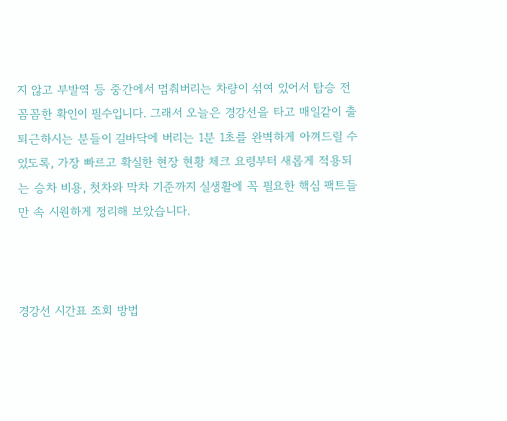지 않고 부발역 등 중간에서 멈춰버리는 차량이 섞여 있어서 탑승 전 꼼꼼한 확인이 필수입니다. 그래서 오늘은 경강선을 타고 매일같이 출퇴근하시는 분들이 길바닥에 버리는 1분 1초를 완벽하게 아껴드릴 수 있도록, 가장 빠르고 확실한 현장 현황 체크 요령부터 새롭게 적용되는 승차 비용, 첫차와 막차 기준까지 실생활에 꼭 필요한 핵심 팩트들만 속 시원하게 정리해 보았습니다.



경강선 시간표 조회 방법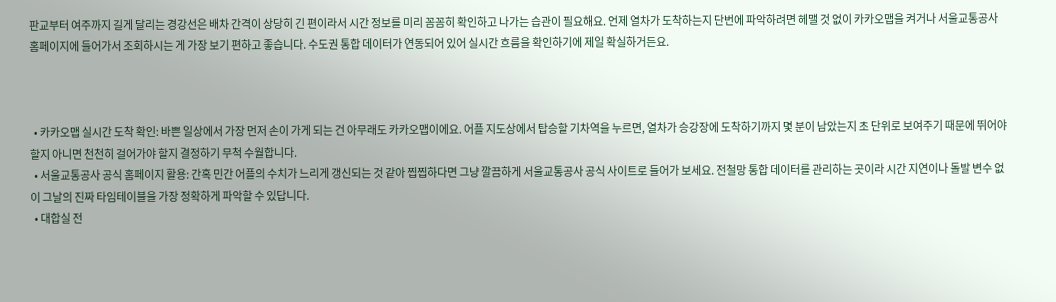판교부터 여주까지 길게 달리는 경강선은 배차 간격이 상당히 긴 편이라서 시간 정보를 미리 꼼꼼히 확인하고 나가는 습관이 필요해요. 언제 열차가 도착하는지 단번에 파악하려면 헤맬 것 없이 카카오맵을 켜거나 서울교통공사 홈페이지에 들어가서 조회하시는 게 가장 보기 편하고 좋습니다. 수도권 통합 데이터가 연동되어 있어 실시간 흐름을 확인하기에 제일 확실하거든요.



  • 카카오맵 실시간 도착 확인: 바쁜 일상에서 가장 먼저 손이 가게 되는 건 아무래도 카카오맵이에요. 어플 지도상에서 탑승할 기차역을 누르면, 열차가 승강장에 도착하기까지 몇 분이 남았는지 초 단위로 보여주기 때문에 뛰어야 할지 아니면 천천히 걸어가야 할지 결정하기 무척 수월합니다.
  • 서울교통공사 공식 홈페이지 활용: 간혹 민간 어플의 수치가 느리게 갱신되는 것 같아 찝찝하다면 그냥 깔끔하게 서울교통공사 공식 사이트로 들어가 보세요. 전철망 통합 데이터를 관리하는 곳이라 시간 지연이나 돌발 변수 없이 그날의 진짜 타임테이블을 가장 정확하게 파악할 수 있답니다.
  • 대합실 전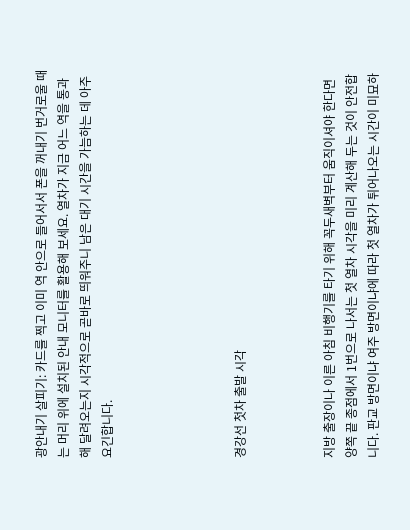광안내기 살피기: 카드를 찍고 이미 역 안으로 들어서서 폰을 꺼내기 번거로울 때는 머리 위에 설치된 안내 모니터를 활용해 보세요. 열차가 지금 어느 역을 통과해 달려오는지 시각적으로 곧바로 띄워주니 남은 대기 시간을 가늠하는 데 아주 요긴합니다.





경강선 첫차 출발 시각



지방 출장이나 이른 아침 비행기를 타기 위해 꼭두새벽부터 움직이셔야 한다면 양쪽 끝 종점에서 1번으로 나서는 첫 열차 시각을 미리 계산해 두는 것이 안전합니다. 판교 방면이냐 여주 방면이냐에 따라 첫 열차가 튀어나오는 시간이 미묘하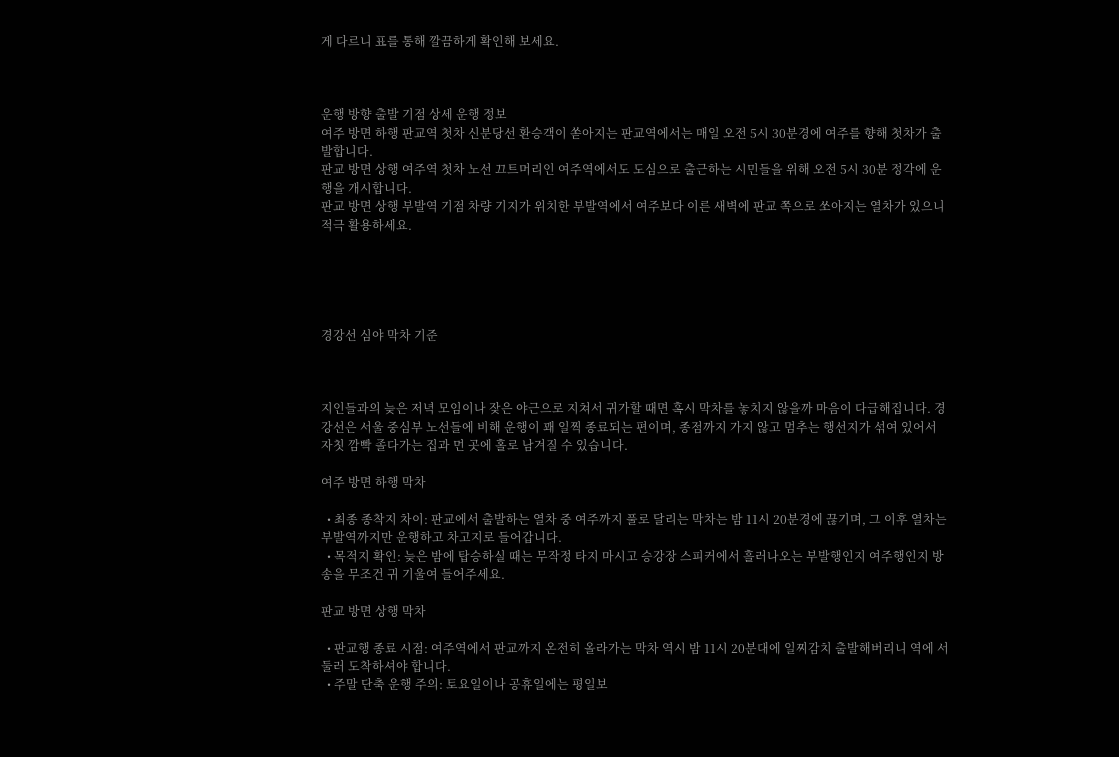게 다르니 표를 통해 깔끔하게 확인해 보세요.



운행 방향 출발 기점 상세 운행 정보
여주 방면 하행 판교역 첫차 신분당선 환승객이 쏟아지는 판교역에서는 매일 오전 5시 30분경에 여주를 향해 첫차가 출발합니다.
판교 방면 상행 여주역 첫차 노선 끄트머리인 여주역에서도 도심으로 출근하는 시민들을 위해 오전 5시 30분 정각에 운행을 개시합니다.
판교 방면 상행 부발역 기점 차량 기지가 위치한 부발역에서 여주보다 이른 새벽에 판교 쪽으로 쏘아지는 열차가 있으니 적극 활용하세요.





경강선 심야 막차 기준



지인들과의 늦은 저녁 모임이나 잦은 야근으로 지쳐서 귀가할 때면 혹시 막차를 놓치지 않을까 마음이 다급해집니다. 경강선은 서울 중심부 노선들에 비해 운행이 꽤 일찍 종료되는 편이며, 종점까지 가지 않고 멈추는 행선지가 섞여 있어서 자칫 깜빡 졸다가는 집과 먼 곳에 홀로 남겨질 수 있습니다.

여주 방면 하행 막차

  • 최종 종착지 차이: 판교에서 출발하는 열차 중 여주까지 풀로 달리는 막차는 밤 11시 20분경에 끊기며, 그 이후 열차는 부발역까지만 운행하고 차고지로 들어갑니다.
  • 목적지 확인: 늦은 밤에 탑승하실 때는 무작정 타지 마시고 승강장 스피커에서 흘러나오는 부발행인지 여주행인지 방송을 무조건 귀 기울여 들어주세요.

판교 방면 상행 막차

  • 판교행 종료 시점: 여주역에서 판교까지 온전히 올라가는 막차 역시 밤 11시 20분대에 일찌감치 출발해버리니 역에 서둘러 도착하셔야 합니다.
  • 주말 단축 운행 주의: 토요일이나 공휴일에는 평일보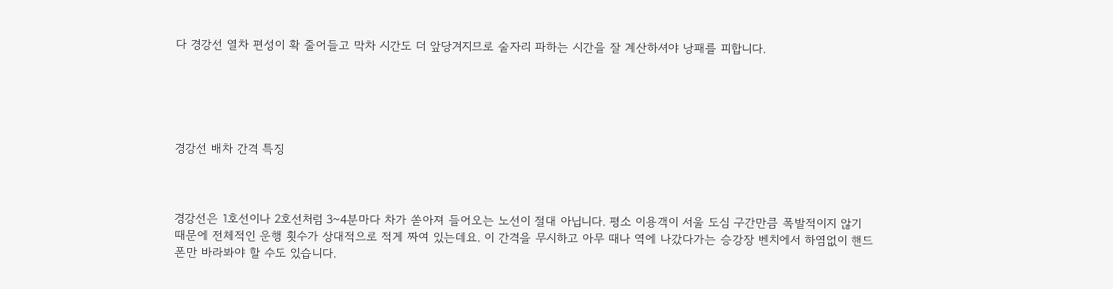다 경강선 열차 편성이 확 줄어들고 막차 시간도 더 앞당겨지므로 술자리 파하는 시간을 잘 계산하셔야 낭패를 피합니다.





경강선 배차 간격 특징



경강선은 1호선이나 2호선처럼 3~4분마다 차가 쏟아져 들어오는 노선이 절대 아닙니다. 평소 이용객이 서울 도심 구간만큼 폭발적이지 않기 때문에 전체적인 운행 횟수가 상대적으로 적게 짜여 있는데요. 이 간격을 무시하고 아무 때나 역에 나갔다가는 승강장 벤치에서 하염없이 핸드폰만 바라봐야 할 수도 있습니다.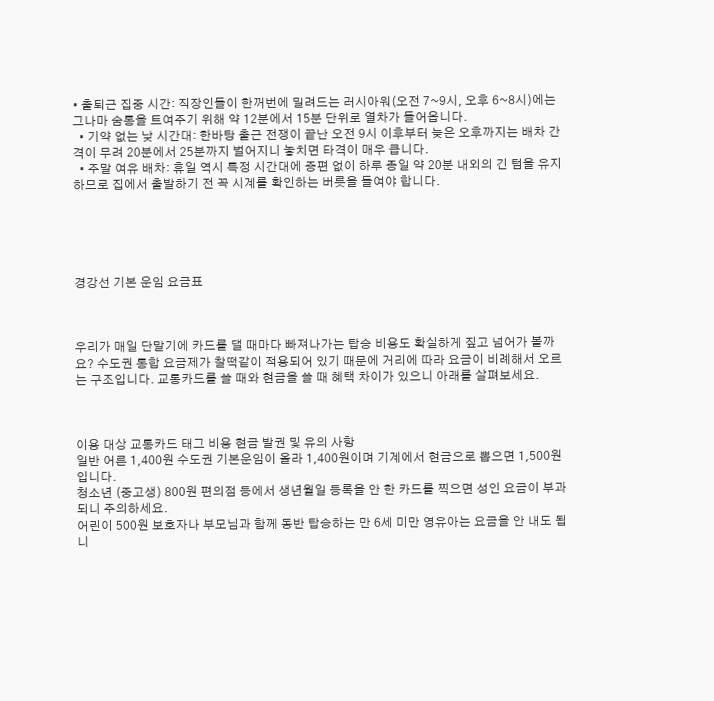• 출퇴근 집중 시간: 직장인들이 한꺼번에 밀려드는 러시아워(오전 7~9시, 오후 6~8시)에는 그나마 숨통을 트여주기 위해 약 12분에서 15분 단위로 열차가 들어옵니다.
  • 기약 없는 낮 시간대: 한바탕 출근 전쟁이 끝난 오전 9시 이후부터 늦은 오후까지는 배차 간격이 무려 20분에서 25분까지 벌어지니 놓치면 타격이 매우 큽니다.
  • 주말 여유 배차: 휴일 역시 특정 시간대에 증편 없이 하루 종일 약 20분 내외의 긴 텀을 유지하므로 집에서 출발하기 전 꼭 시계를 확인하는 버릇을 들여야 합니다.





경강선 기본 운임 요금표



우리가 매일 단말기에 카드를 댈 때마다 빠져나가는 탑승 비용도 확실하게 짚고 넘어가 볼까요? 수도권 통합 요금제가 찰떡같이 적용되어 있기 때문에 거리에 따라 요금이 비례해서 오르는 구조입니다. 교통카드를 쓸 때와 현금을 쓸 때 혜택 차이가 있으니 아래를 살펴보세요.



이용 대상 교통카드 태그 비용 현금 발권 및 유의 사항
일반 어른 1,400원 수도권 기본운임이 올라 1,400원이며 기계에서 현금으로 뽑으면 1,500원입니다.
청소년 (중고생) 800원 편의점 등에서 생년월일 등록을 안 한 카드를 찍으면 성인 요금이 부과되니 주의하세요.
어린이 500원 보호자나 부모님과 함께 동반 탑승하는 만 6세 미만 영유아는 요금을 안 내도 됩니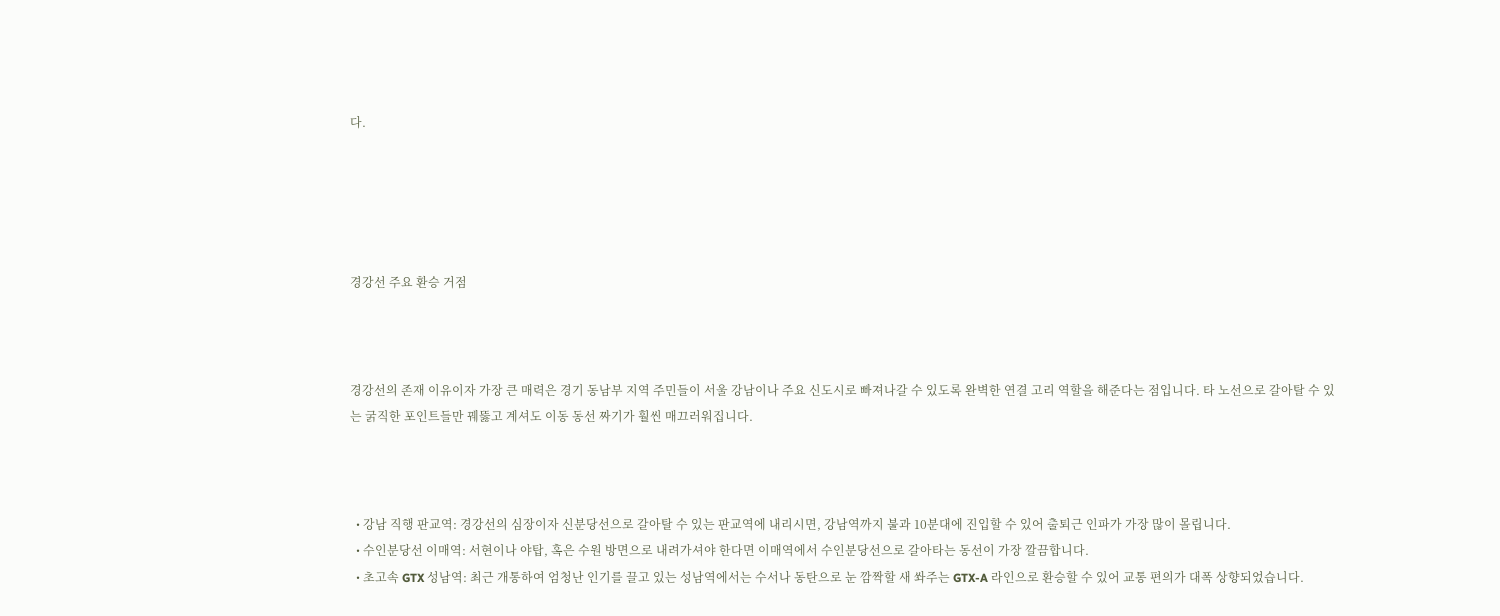다.





경강선 주요 환승 거점



경강선의 존재 이유이자 가장 큰 매력은 경기 동남부 지역 주민들이 서울 강남이나 주요 신도시로 빠져나갈 수 있도록 완벽한 연결 고리 역할을 해준다는 점입니다. 타 노선으로 갈아탈 수 있는 굵직한 포인트들만 꿰뚫고 계셔도 이동 동선 짜기가 훨씬 매끄러워집니다.



  • 강남 직행 판교역: 경강선의 심장이자 신분당선으로 갈아탈 수 있는 판교역에 내리시면, 강남역까지 불과 10분대에 진입할 수 있어 출퇴근 인파가 가장 많이 몰립니다.
  • 수인분당선 이매역: 서현이나 야탑, 혹은 수원 방면으로 내려가셔야 한다면 이매역에서 수인분당선으로 갈아타는 동선이 가장 깔끔합니다.
  • 초고속 GTX 성남역: 최근 개통하여 엄청난 인기를 끌고 있는 성남역에서는 수서나 동탄으로 눈 깜짝할 새 쏴주는 GTX-A 라인으로 환승할 수 있어 교통 편의가 대폭 상향되었습니다.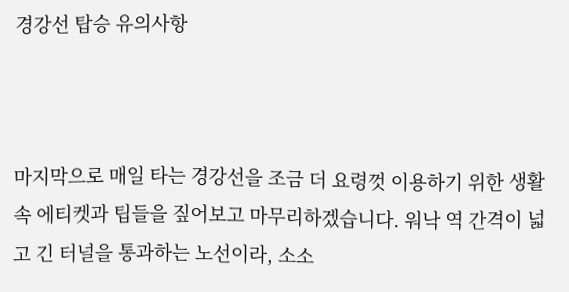경강선 탑승 유의사항



마지막으로 매일 타는 경강선을 조금 더 요령껏 이용하기 위한 생활 속 에티켓과 팁들을 짚어보고 마무리하겠습니다. 워낙 역 간격이 넓고 긴 터널을 통과하는 노선이라, 소소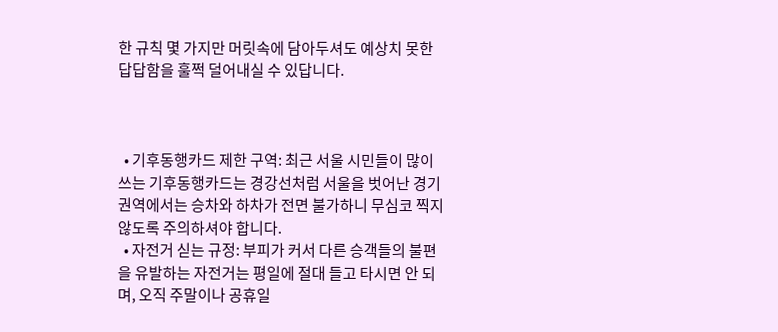한 규칙 몇 가지만 머릿속에 담아두셔도 예상치 못한 답답함을 훌쩍 덜어내실 수 있답니다.



  • 기후동행카드 제한 구역: 최근 서울 시민들이 많이 쓰는 기후동행카드는 경강선처럼 서울을 벗어난 경기 권역에서는 승차와 하차가 전면 불가하니 무심코 찍지 않도록 주의하셔야 합니다.
  • 자전거 싣는 규정: 부피가 커서 다른 승객들의 불편을 유발하는 자전거는 평일에 절대 들고 타시면 안 되며, 오직 주말이나 공휴일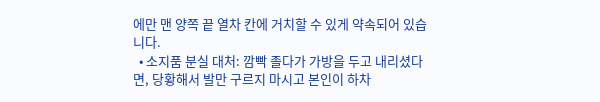에만 맨 양쪽 끝 열차 칸에 거치할 수 있게 약속되어 있습니다.
  • 소지품 분실 대처: 깜빡 졸다가 가방을 두고 내리셨다면, 당황해서 발만 구르지 마시고 본인이 하차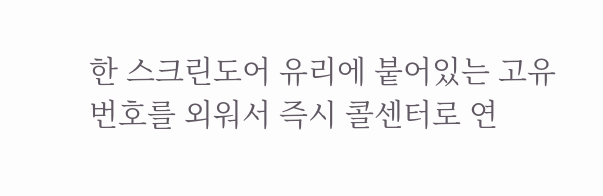한 스크린도어 유리에 붙어있는 고유 번호를 외워서 즉시 콜센터로 연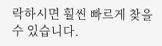락하시면 훨씬 빠르게 찾을 수 있습니다.